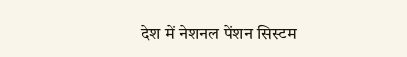देश में नेशनल पेंशन सिस्टम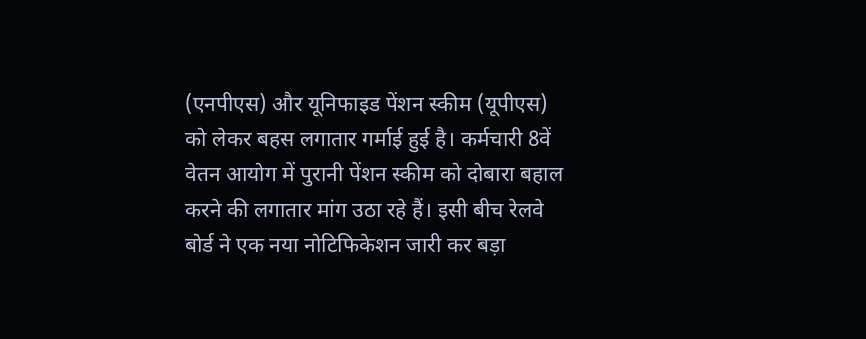(एनपीएस) और यूनिफाइड पेंशन स्कीम (यूपीएस) को लेकर बहस लगातार गर्माई हुई है। कर्मचारी 8वें वेतन आयोग में पुरानी पेंशन स्कीम को दोबारा बहाल करने की लगातार मांग उठा रहे हैं। इसी बीच रेलवे बोर्ड ने एक नया नोटिफिकेशन जारी कर बड़ा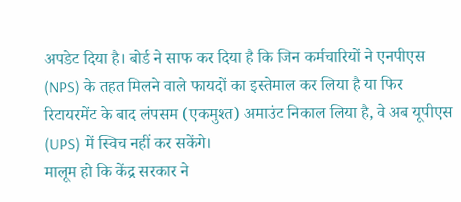अपडेट दिया है। बोर्ड ने साफ कर दिया है कि जिन कर्मचारियों ने एनपीएस (NPS) के तहत मिलने वाले फायदों का इस्तेमाल कर लिया है या फिर रिटायरमेंट के बाद लंपसम (एकमुश्त) अमाउंट निकाल लिया है, वे अब यूपीएस (UPS) में स्विच नहीं कर सकेंगे।
मालूम हो कि केंद्र सरकार ने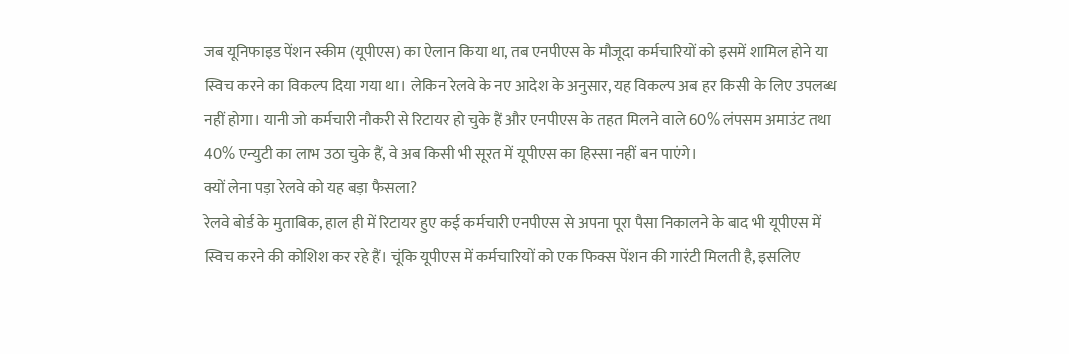जब यूनिफाइड पेंशन स्कीम (यूपीएस) का ऐलान किया था, तब एनपीएस के मौजूदा कर्मचारियों को इसमें शामिल होने या स्विच करने का विकल्प दिया गया था। लेकिन रेलवे के नए आदेश के अनुसार, यह विकल्प अब हर किसी के लिए उपलब्ध नहीं होगा। यानी जो कर्मचारी नौकरी से रिटायर हो चुके हैं और एनपीएस के तहत मिलने वाले 60% लंपसम अमाउंट तथा 40% एन्युटी का लाभ उठा चुके हैं, वे अब किसी भी सूरत में यूपीएस का हिस्सा नहीं बन पाएंगे।
क्यों लेना पड़ा रेलवे को यह बड़ा फैसला?
रेलवे बोर्ड के मुताबिक, हाल ही में रिटायर हुए कई कर्मचारी एनपीएस से अपना पूरा पैसा निकालने के बाद भी यूपीएस में स्विच करने की कोशिश कर रहे हैं। चूंकि यूपीएस में कर्मचारियों को एक फिक्स पेंशन की गारंटी मिलती है, इसलिए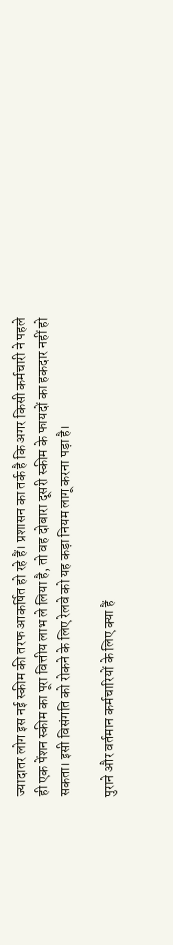ज्यादातर लोग इस नई स्कीम की तरफ आकर्षित हो रहे हैं। प्रशासन का तर्क है कि अगर किसी कर्मचारी ने पहले ही एक पेंशन स्कीम का पूरा वित्तीय लाभ ले लिया है, तो वह दोबारा दूसरी स्कीम के फायदों का हकदार नहीं हो सकता। इसी विसंगति को रोकने के लिए रेलवे को यह कड़ा नियम लागू करना पड़ा है।

पुराने और वर्तमान कर्मचारियों के लिए क्या हैं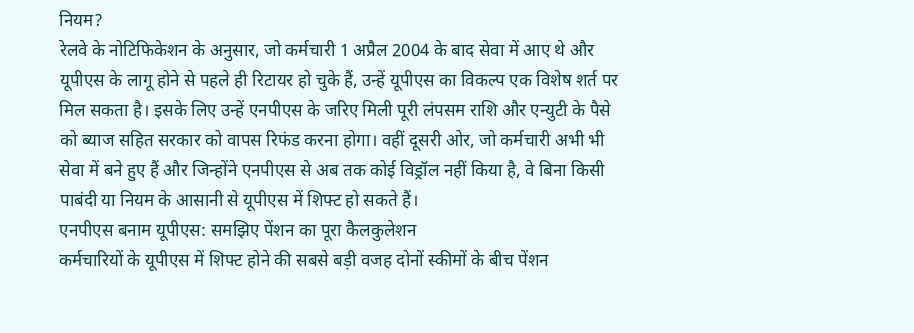नियम?
रेलवे के नोटिफिकेशन के अनुसार, जो कर्मचारी 1 अप्रैल 2004 के बाद सेवा में आए थे और यूपीएस के लागू होने से पहले ही रिटायर हो चुके हैं, उन्हें यूपीएस का विकल्प एक विशेष शर्त पर मिल सकता है। इसके लिए उन्हें एनपीएस के जरिए मिली पूरी लंपसम राशि और एन्युटी के पैसे को ब्याज सहित सरकार को वापस रिफंड करना होगा। वहीं दूसरी ओर, जो कर्मचारी अभी भी सेवा में बने हुए हैं और जिन्होंने एनपीएस से अब तक कोई विड्रॉल नहीं किया है, वे बिना किसी पाबंदी या नियम के आसानी से यूपीएस में शिफ्ट हो सकते हैं।
एनपीएस बनाम यूपीएस: समझिए पेंशन का पूरा कैलकुलेशन
कर्मचारियों के यूपीएस में शिफ्ट होने की सबसे बड़ी वजह दोनों स्कीमों के बीच पेंशन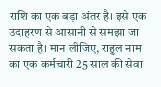राशि का एक बड़ा अंतर है। इसे एक उदाहरण से आसानी से समझा जा सकता है। मान लीजिए, राहुल नाम का एक कर्मचारी 25 साल की सेवा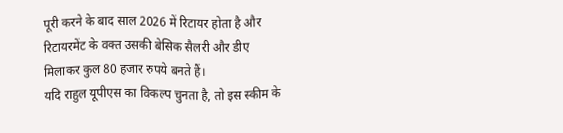पूरी करने के बाद साल 2026 में रिटायर होता है और रिटायरमेंट के वक्त उसकी बेसिक सैलरी और डीए मिलाकर कुल 80 हजार रुपये बनते हैं।
यदि राहुल यूपीएस का विकल्प चुनता है, तो इस स्कीम के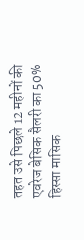तहत उसे पिछले 12 महीनों की एवरेज बेसिक सैलरी का 50% हिस्सा मासिक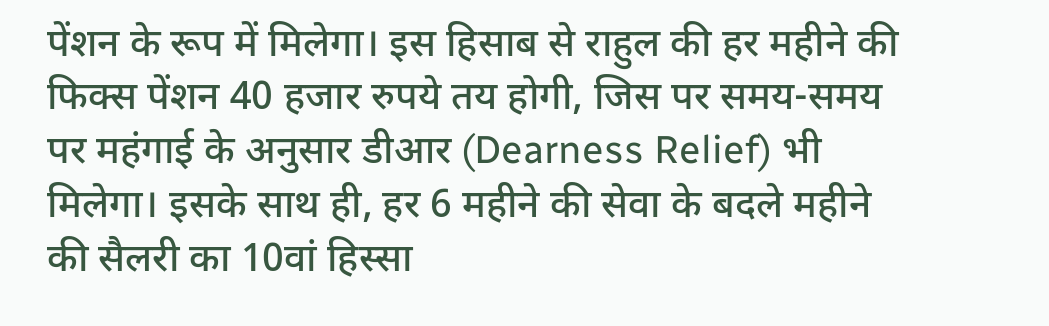पेंशन के रूप में मिलेगा। इस हिसाब से राहुल की हर महीने की फिक्स पेंशन 40 हजार रुपये तय होगी, जिस पर समय-समय पर महंगाई के अनुसार डीआर (Dearness Relief) भी मिलेगा। इसके साथ ही, हर 6 महीने की सेवा के बदले महीने की सैलरी का 10वां हिस्सा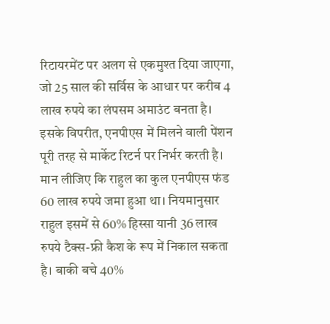रिटायरमेंट पर अलग से एकमुश्त दिया जाएगा, जो 25 साल की सर्विस के आधार पर करीब 4 लाख रुपये का लंपसम अमाउंट बनता है।
इसके विपरीत, एनपीएस में मिलने वाली पेंशन पूरी तरह से मार्केट रिटर्न पर निर्भर करती है। मान लीजिए कि राहुल का कुल एनपीएस फंड 60 लाख रुपये जमा हुआ था। नियमानुसार राहुल इसमें से 60% हिस्सा यानी 36 लाख रुपये टैक्स-फ्री कैश के रूप में निकाल सकता है। बाकी बचे 40%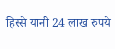हिस्से यानी 24 लाख रुपये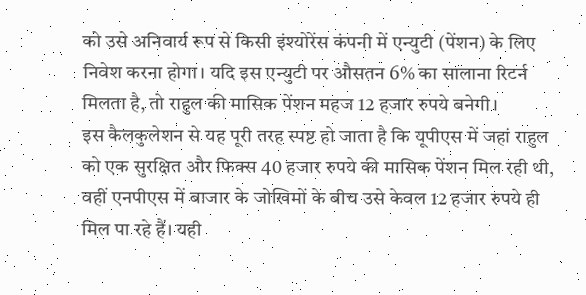को उसे अनिवार्य रूप से किसी इंश्योरेंस कंपनी में एन्युटी (पेंशन) के लिए निवेश करना होगा। यदि इस एन्युटी पर औसतन 6% का सालाना रिटर्न मिलता है, तो राहुल की मासिक पेंशन महज 12 हजार रुपये बनेगी।
इस कैलकुलेशन से यह पूरी तरह स्पष्ट हो जाता है कि यूपीएस में जहां राहुल को एक सुरक्षित और फिक्स 40 हजार रुपये की मासिक पेंशन मिल रही थी, वहीं एनपीएस में बाजार के जोखिमों के बीच उसे केवल 12 हजार रुपये ही मिल पा रहे हैं। यही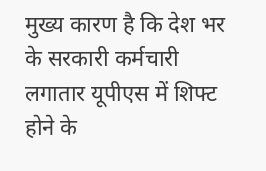मुख्य कारण है कि देश भर के सरकारी कर्मचारी लगातार यूपीएस में शिफ्ट होने के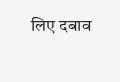लिए दबाव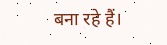बना रहे हैं।